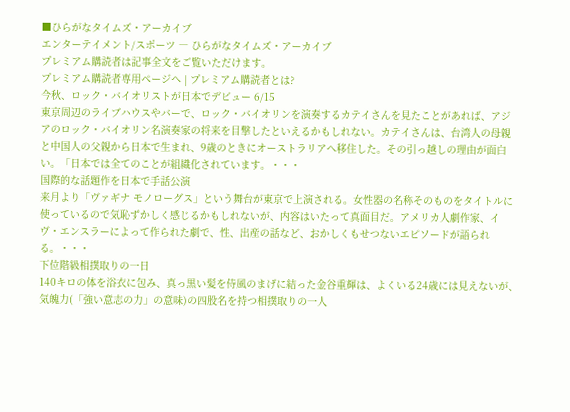■ひらがなタイムズ・アーカイブ
エンターテイメント/スポーツ ― ひらがなタイムズ・アーカイブ
プレミアム購読者は記事全文をご覧いただけます。
プレミアム購読者専用ページへ | プレミアム購読者とは?
今秋、ロック・バイオリストが日本でデビュー 6/15
東京周辺のライブハウスやバーで、ロック・バイオリンを演奏するカテイさんを見たことがあれば、アジアのロック・バイオリン名演奏家の将来を目撃したといえるかもしれない。カテイさんは、台湾人の母親と中国人の父親から日本で生まれ、9歳のときにオーストラリアへ移住した。その引っ越しの理由が面白い。「日本では全てのことが組織化されています。・・・
国際的な話題作を日本で手話公演
来月より「ヴァギナ モノローグス」という舞台が東京で上演される。女性器の名称そのものをタイトルに使っているので気恥ずかしく感じるかもしれないが、内容はいたって真面目だ。アメリカ人劇作家、イヴ・エンスラーによって作られた劇で、性、出産の話など、おかしくもせつないエピソードが語られる。・・・
下位階級相撲取りの一日
140キロの体を浴衣に包み、真っ黒い髪を侍風のまげに結った金谷重輝は、よくいる24歳には見えないが、気魄力(「強い意志の力」の意味)の四股名を持つ相撲取りの一人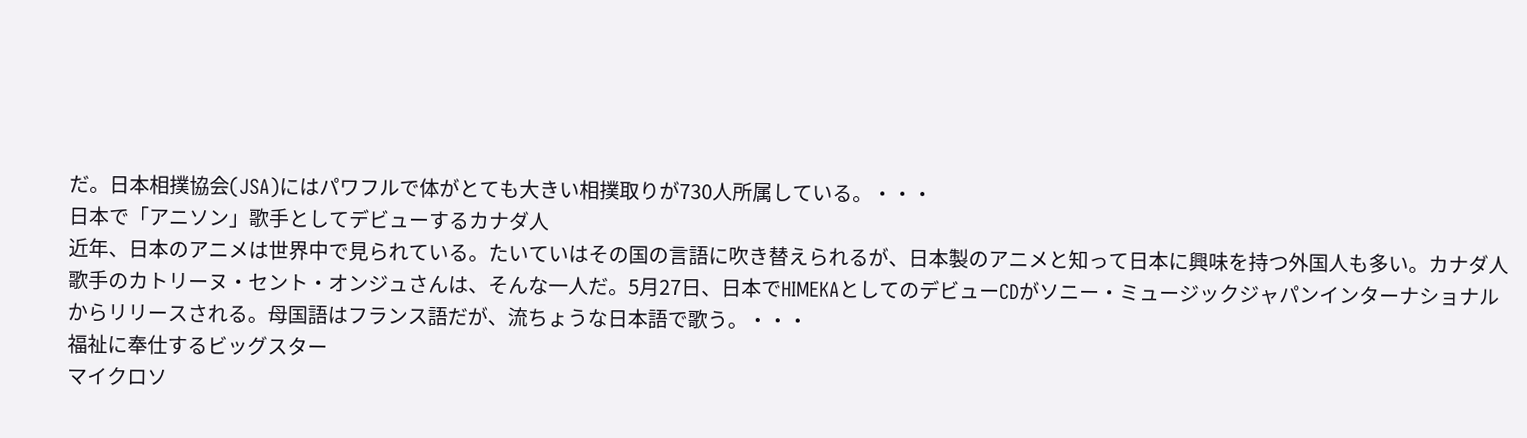だ。日本相撲協会(JSA)にはパワフルで体がとても大きい相撲取りが730人所属している。・・・
日本で「アニソン」歌手としてデビューするカナダ人
近年、日本のアニメは世界中で見られている。たいていはその国の言語に吹き替えられるが、日本製のアニメと知って日本に興味を持つ外国人も多い。カナダ人歌手のカトリーヌ・セント・オンジュさんは、そんな一人だ。5月27日、日本でHIMEKAとしてのデビューCDがソニー・ミュージックジャパンインターナショナルからリリースされる。母国語はフランス語だが、流ちょうな日本語で歌う。・・・
福祉に奉仕するビッグスター
マイクロソ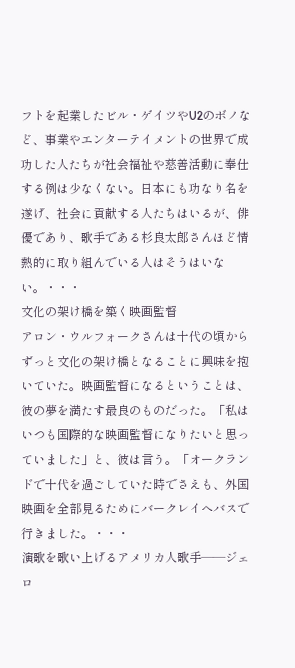フトを起業したビル・ゲイツやU2のボノなど、事業やエンターテイメントの世界で成功した人たちが社会福祉や慈善活動に奉仕する例は少なくない。日本にも功なり名を遂げ、社会に貢献する人たちはいるが、俳優であり、歌手である杉良太郎さんほど情熱的に取り組んでいる人はそうはいない。・・・
文化の架け橋を築く映画監督
アロン・ウルフォークさんは十代の頃からずっと文化の架け橋となることに興味を抱いていた。映画監督になるということは、彼の夢を満たす最良のものだった。「私はいつも国際的な映画監督になりたいと思っていました」と、彼は言う。「オークランドで十代を過ごしていた時でさえも、外国映画を全部見るためにバークレイへバスで行きました。・・・
演歌を歌い上げるアメリカ人歌手――ジェロ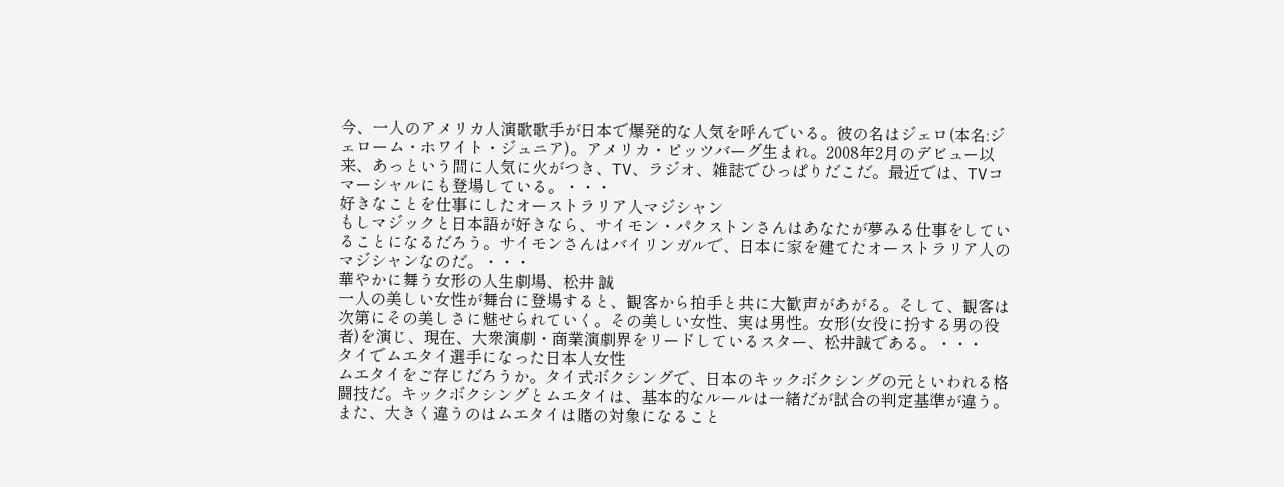今、一人のアメリカ人演歌歌手が日本で爆発的な人気を呼んでいる。彼の名はジェロ(本名:ジェローム・ホワイト・ジュニア)。アメリカ・ピッツバーグ生まれ。2008年2月のデビュー以来、あっという間に人気に火がつき、TV、ラジオ、雑誌でひっぱりだこだ。最近では、TVコマーシャルにも登場している。・・・
好きなことを仕事にしたオーストラリア人マジシャン
もしマジックと日本語が好きなら、サイモン・パクストンさんはあなたが夢みる仕事をしていることになるだろう。サイモンさんはバイリンガルで、日本に家を建てたオーストラリア人のマジシャンなのだ。・・・
華やかに舞う女形の人生劇場、松井 誠
一人の美しい女性が舞台に登場すると、観客から拍手と共に大歓声があがる。そして、観客は次第にその美しさに魅せられていく。その美しい女性、実は男性。女形(女役に扮する男の役者)を演じ、現在、大衆演劇・商業演劇界をリードしているスター、松井誠である。・・・
タイでムエタイ選手になった日本人女性
ムエタイをご存じだろうか。タイ式ボクシングで、日本のキックボクシングの元といわれる格闘技だ。キックボクシングとムエタイは、基本的なルールは一緒だが試合の判定基準が違う。また、大きく違うのはムエタイは賭の対象になること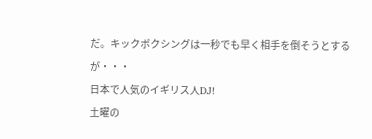だ。キックボクシングは一秒でも早く相手を倒そうとするが・・・
日本で人気のイギリス人DJ!
土曜の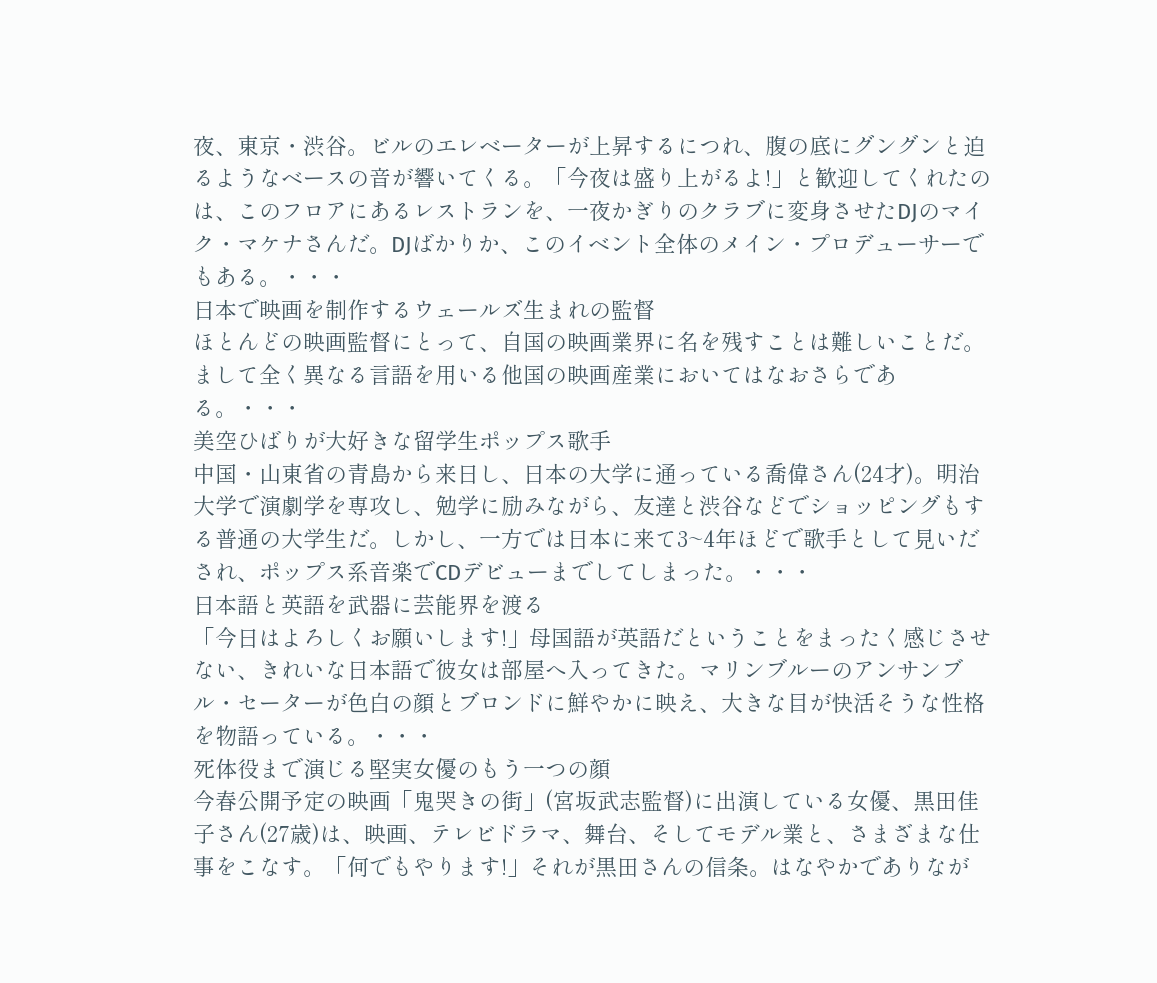夜、東京・渋谷。ビルのエレベーターが上昇するにつれ、腹の底にグングンと迫るようなベースの音が響いてくる。「今夜は盛り上がるよ!」と歓迎してくれたのは、このフロアにあるレストランを、一夜かぎりのクラブに変身させたDJのマイク・マケナさんだ。DJばかりか、このイベント全体のメイン・プロデューサーでもある。・・・
日本で映画を制作するウェールズ生まれの監督
ほとんどの映画監督にとって、自国の映画業界に名を残すことは難しいことだ。まして全く異なる言語を用いる他国の映画産業においてはなおさらである。・・・
美空ひばりが大好きな留学生ポップス歌手
中国・山東省の青島から来日し、日本の大学に通っている喬偉さん(24才)。明治大学で演劇学を専攻し、勉学に励みながら、友達と渋谷などでショッピングもする普通の大学生だ。しかし、一方では日本に来て3~4年ほどで歌手として見いだされ、ポップス系音楽でCDデビューまでしてしまった。・・・
日本語と英語を武器に芸能界を渡る
「今日はよろしくお願いします!」母国語が英語だということをまったく感じさせない、きれいな日本語で彼女は部屋へ入ってきた。マリンブルーのアンサンブル・セーターが色白の顔とブロンドに鮮やかに映え、大きな目が快活そうな性格を物語っている。・・・
死体役まで演じる堅実女優のもう一つの顔
今春公開予定の映画「鬼哭きの街」(宮坂武志監督)に出演している女優、黒田佳子さん(27歳)は、映画、テレビドラマ、舞台、そしてモデル業と、さまざまな仕事をこなす。「何でもやります!」それが黒田さんの信条。はなやかでありなが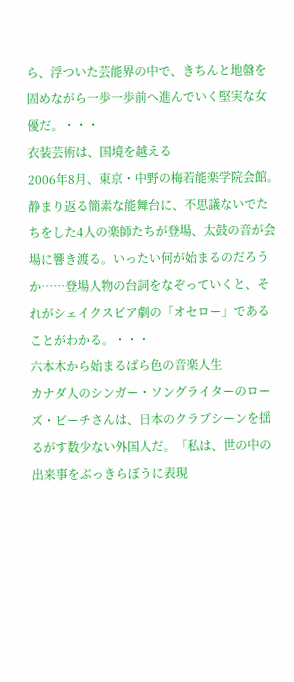ら、浮ついた芸能界の中で、きちんと地盤を固めながら一歩一歩前へ進んでいく堅実な女優だ。・・・
衣装芸術は、国境を越える
2006年8月、東京・中野の梅若能楽学院会館。静まり返る簡素な能舞台に、不思議ないでたちをした4人の楽師たちが登場、太鼓の音が会場に響き渡る。いったい何が始まるのだろうか……登場人物の台詞をなぞっていくと、それがシェイクスピア劇の「オセロー」であることがわかる。・・・
六本木から始まるばら色の音楽人生
カナダ人のシンガー・ソングライターのローズ・ビーチさんは、日本のクラブシーンを揺るがす数少ない外国人だ。「私は、世の中の出来事をぶっきらぼうに表現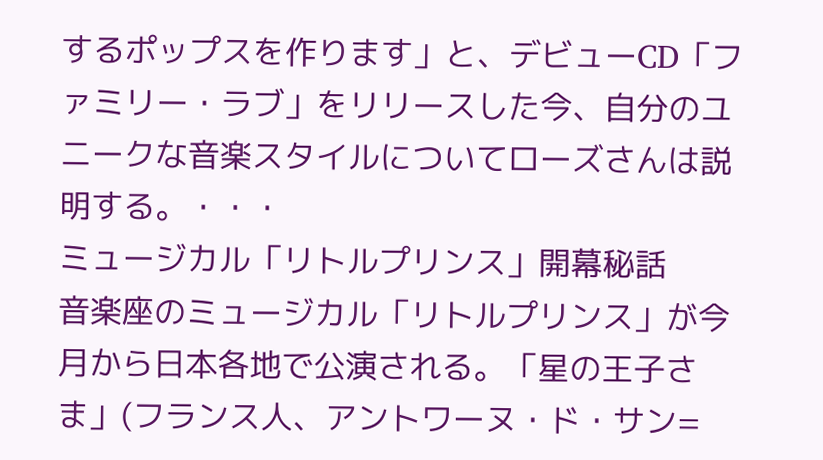するポップスを作ります」と、デビューCD「ファミリー・ラブ」をリリースした今、自分のユニークな音楽スタイルについてローズさんは説明する。・・・
ミュージカル「リトルプリンス」開幕秘話
音楽座のミュージカル「リトルプリンス」が今月から日本各地で公演される。「星の王子さま」(フランス人、アントワーヌ・ド・サン=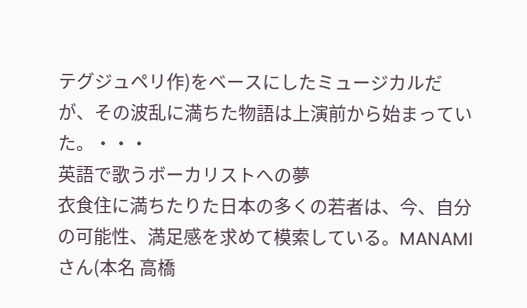テグジュペリ作)をベースにしたミュージカルだが、その波乱に満ちた物語は上演前から始まっていた。・・・
英語で歌うボーカリストへの夢
衣食住に満ちたりた日本の多くの若者は、今、自分の可能性、満足感を求めて模索している。MANAMIさん(本名 高橋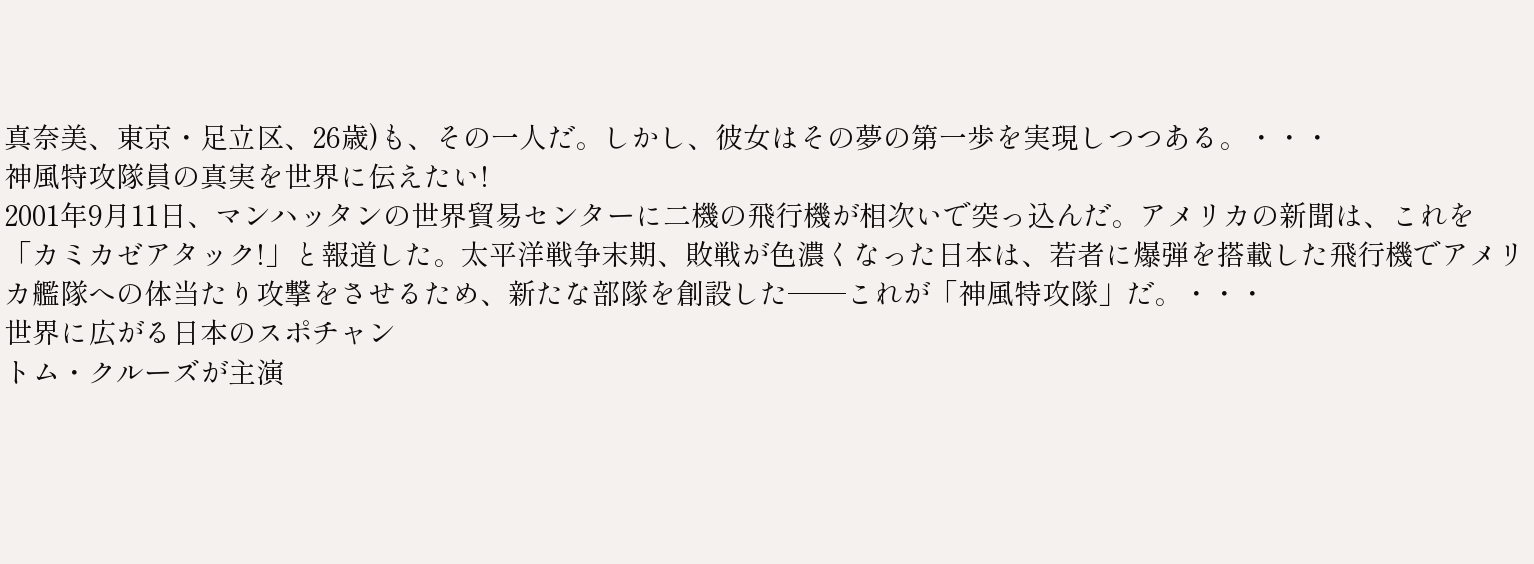真奈美、東京・足立区、26歳)も、その一人だ。しかし、彼女はその夢の第一歩を実現しつつある。・・・
神風特攻隊員の真実を世界に伝えたい!
2001年9月11日、マンハッタンの世界貿易センターに二機の飛行機が相次いで突っ込んだ。アメリカの新聞は、これを「カミカゼアタック!」と報道した。太平洋戦争末期、敗戦が色濃くなった日本は、若者に爆弾を搭載した飛行機でアメリカ艦隊への体当たり攻撃をさせるため、新たな部隊を創設した――これが「神風特攻隊」だ。・・・
世界に広がる日本のスポチャン
トム・クルーズが主演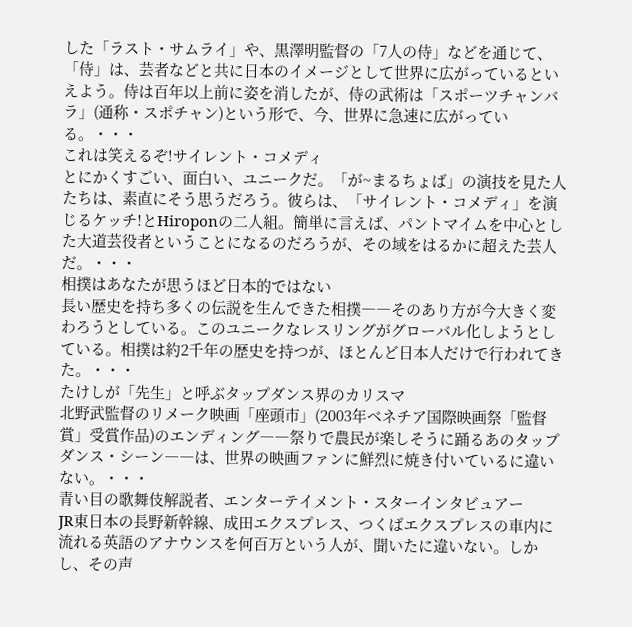した「ラスト・サムライ」や、黒澤明監督の「7人の侍」などを通じて、「侍」は、芸者などと共に日本のイメージとして世界に広がっているといえよう。侍は百年以上前に姿を消したが、侍の武術は「スポーツチャンバラ」(通称・スポチャン)という形で、今、世界に急速に広がっている。・・・
これは笑えるぞ!サイレント・コメディ
とにかくすごい、面白い、ユニークだ。「が~まるちょば」の演技を見た人たちは、素直にそう思うだろう。彼らは、「サイレント・コメディ」を演じるケッチ!とHiroponの二人組。簡単に言えば、パントマイムを中心とした大道芸役者ということになるのだろうが、その域をはるかに超えた芸人だ。・・・
相撲はあなたが思うほど日本的ではない
長い歴史を持ち多くの伝説を生んできた相撲――そのあり方が今大きく変わろうとしている。このユニークなレスリングがグローバル化しようとしている。相撲は約2千年の歴史を持つが、ほとんど日本人だけで行われてきた。・・・
たけしが「先生」と呼ぶタップダンス界のカリスマ
北野武監督のリメーク映画「座頭市」(2003年ベネチア国際映画祭「監督賞」受賞作品)のエンディング――祭りで農民が楽しそうに踊るあのタップダンス・シーン――は、世界の映画ファンに鮮烈に焼き付いているに違いない。・・・
青い目の歌舞伎解説者、エンターテイメント・スターインタビュアー
JR東日本の長野新幹線、成田エクスプレス、つくばエクスプレスの車内に流れる英語のアナウンスを何百万という人が、聞いたに違いない。しかし、その声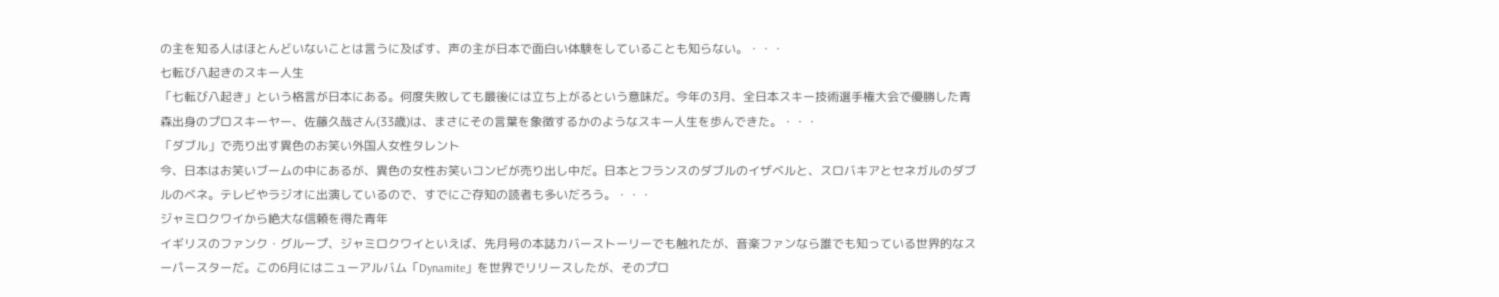の主を知る人はほとんどいないことは言うに及ばす、声の主が日本で面白い体験をしていることも知らない。・・・
七転び八起きのスキー人生
「七転び八起き」という格言が日本にある。何度失敗しても最後には立ち上がるという意味だ。今年の3月、全日本スキー技術選手権大会で優勝した青森出身のプロスキーヤー、佐藤久哉さん(33歳)は、まさにその言葉を象徴するかのようなスキー人生を歩んできた。・・・
「ダブル」で売り出す異色のお笑い外国人女性タレント
今、日本はお笑いブームの中にあるが、異色の女性お笑いコンビが売り出し中だ。日本とフランスのダブルのイザベルと、スロバキアとセネガルのダブルのベネ。テレビやラジオに出演しているので、すでにご存知の読者も多いだろう。・・・
ジャミロクワイから絶大な信頼を得た青年
イギリスのファンク・グループ、ジャミロクワイといえば、先月号の本誌カバーストーリーでも触れたが、音楽ファンなら誰でも知っている世界的なスーパースターだ。この6月にはニューアルバム「Dynamite」を世界でリリースしたが、そのプロ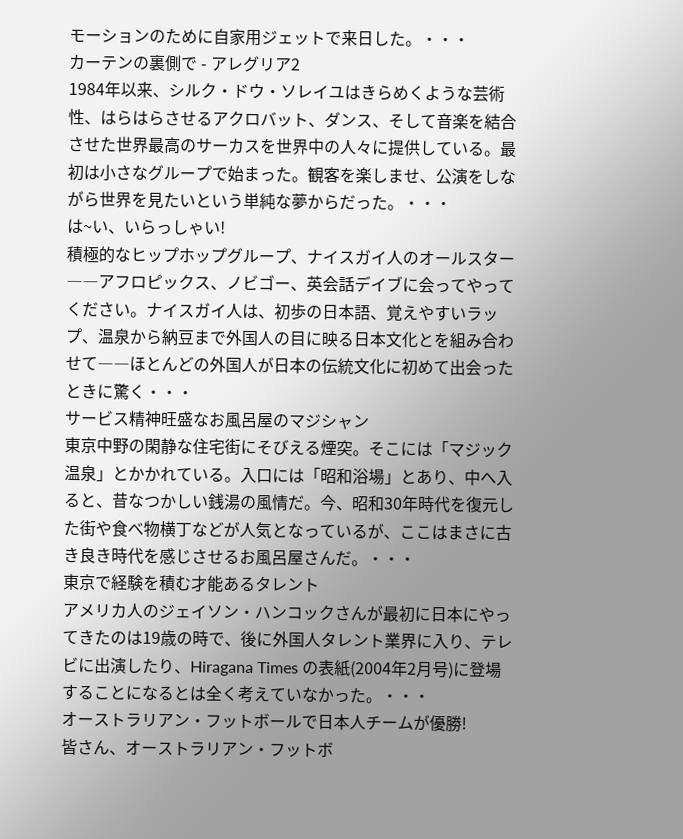モーションのために自家用ジェットで来日した。・・・
カーテンの裏側で - アレグリア2
1984年以来、シルク・ドウ・ソレイユはきらめくような芸術性、はらはらさせるアクロバット、ダンス、そして音楽を結合させた世界最高のサーカスを世界中の人々に提供している。最初は小さなグループで始まった。観客を楽しませ、公演をしながら世界を見たいという単純な夢からだった。・・・
は~い、いらっしゃい!
積極的なヒップホップグループ、ナイスガイ人のオールスター――アフロピックス、ノビゴー、英会話デイブに会ってやってください。ナイスガイ人は、初歩の日本語、覚えやすいラップ、温泉から納豆まで外国人の目に映る日本文化とを組み合わせて――ほとんどの外国人が日本の伝統文化に初めて出会ったときに驚く・・・
サービス精神旺盛なお風呂屋のマジシャン
東京中野の閑静な住宅街にそびえる煙突。そこには「マジック温泉」とかかれている。入口には「昭和浴場」とあり、中へ入ると、昔なつかしい銭湯の風情だ。今、昭和30年時代を復元した街や食べ物横丁などが人気となっているが、ここはまさに古き良き時代を感じさせるお風呂屋さんだ。・・・
東京で経験を積む才能あるタレント
アメリカ人のジェイソン・ハンコックさんが最初に日本にやってきたのは19歳の時で、後に外国人タレント業界に入り、テレビに出演したり、Hiragana Times の表紙(2004年2月号)に登場することになるとは全く考えていなかった。・・・
オーストラリアン・フットボールで日本人チームが優勝!
皆さん、オーストラリアン・フットボ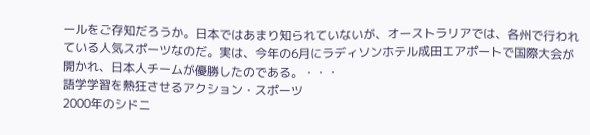ールをご存知だろうか。日本ではあまり知られていないが、オーストラリアでは、各州で行われている人気スポーツなのだ。実は、今年の6月にラディソンホテル成田エアポートで国際大会が開かれ、日本人チームが優勝したのである。・・・
語学学習を熱狂させるアクション・スポーツ
2000年のシドニ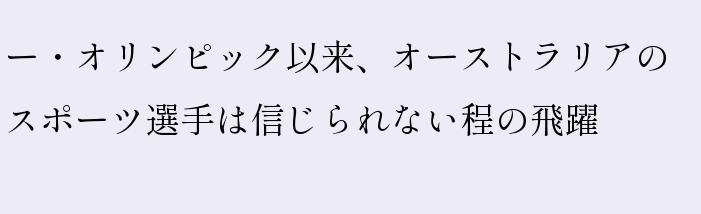ー・オリンピック以来、オーストラリアのスポーツ選手は信じられない程の飛躍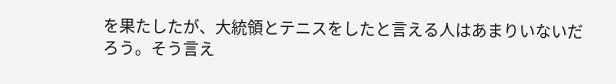を果たしたが、大統領とテニスをしたと言える人はあまりいないだろう。そう言え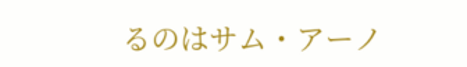るのはサム・アーノ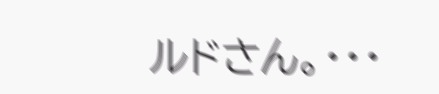ルドさん。・・・